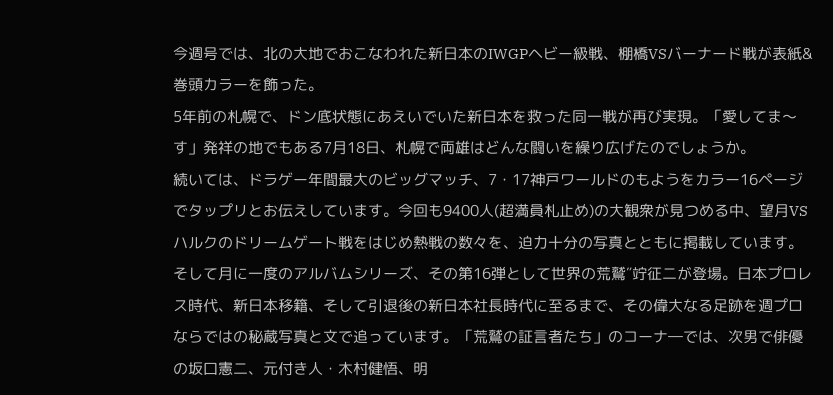今週号では、北の大地でおこなわれた新日本のIWGPヘビー級戦、棚橋VSバーナード戦が表紙&巻頭カラーを飾った。
5年前の札幌で、ドン底状態にあえいでいた新日本を救った同一戦が再び実現。「愛してま〜す」発祥の地でもある7月18日、札幌で両雄はどんな闘いを繰り広げたのでしょうか。
続いては、ドラゲー年間最大のビッグマッチ、7・17神戸ワールドのもようをカラー16ページでタップリとお伝えしています。今回も9400人(超満員札止め)の大観衆が見つめる中、望月VSハルクのドリームゲート戦をはじめ熱戦の数々を、迫力十分の写真とともに掲載しています。
そして月に一度のアルバムシリーズ、その第16弾として世界の荒鷲″竚征二が登場。日本プロレス時代、新日本移籍、そして引退後の新日本社長時代に至るまで、その偉大なる足跡を週プロならではの秘蔵写真と文で追っています。「荒鷲の証言者たち」のコーナ―では、次男で俳優の坂口憲二、元付き人・木村健悟、明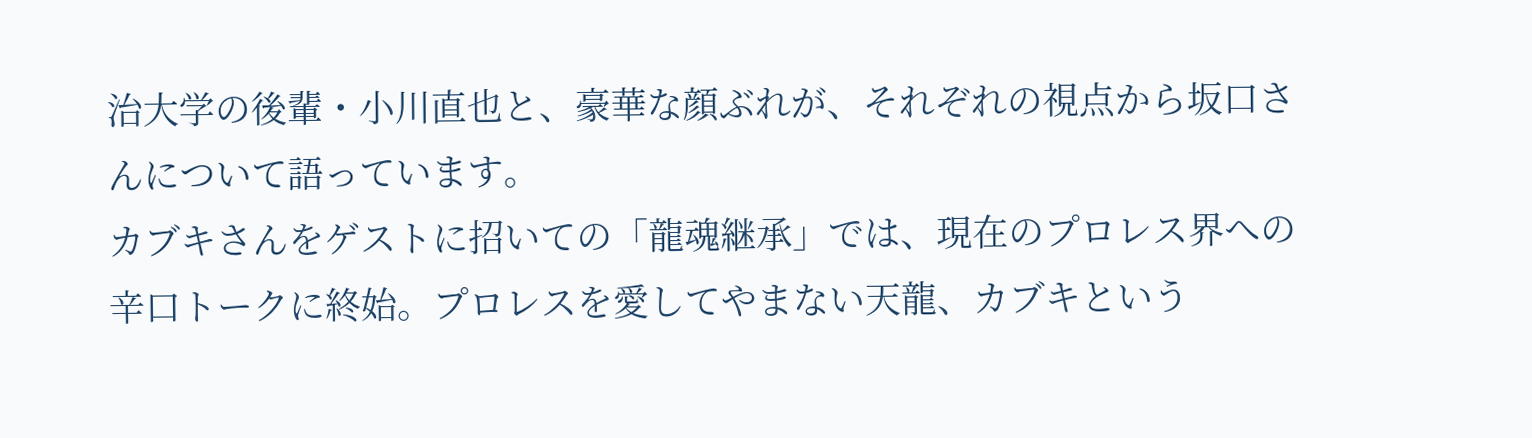治大学の後輩・小川直也と、豪華な顔ぶれが、それぞれの視点から坂口さんについて語っています。
カブキさんをゲストに招いての「龍魂継承」では、現在のプロレス界への辛口トークに終始。プロレスを愛してやまない天龍、カブキという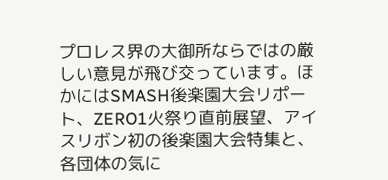プロレス界の大御所ならではの厳しい意見が飛び交っています。ほかにはSMASH後楽園大会リポート、ZERO1火祭り直前展望、アイスリボン初の後楽園大会特集と、各団体の気に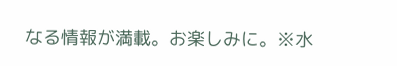なる情報が満載。お楽しみに。※水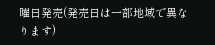曜日発売(発売日は一部地域で異なります)